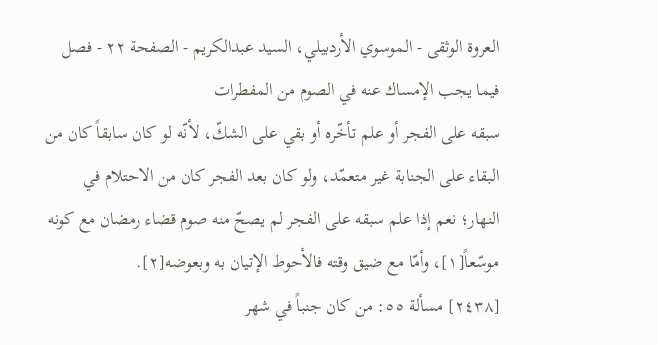العروة الوثقى - الموسوي الأردبيلي، السيد عبدالكريم - الصفحة ٢٢ - فصل فيما يجب الإمساك عنه في الصوم من المفطرات
سبقه على الفجر أو علم تأخّره أو بقي على الشكّ، لأنّه لو كان سابقاً كان من البقاء على الجنابة غير متعمّد، ولو كان بعد الفجر كان من الاحتلام في النهار؛ نعم إذا علم سبقه على الفجر لم يصحّ منه صوم قضاء رمضان مع كونه موسّعاً[١]، وأمّا مع ضيق وقته فالأحوط الإتيان به وبعوضه[٢].
[٢٤٣٨] مسألة ٥٥: من كان جنباً في شهر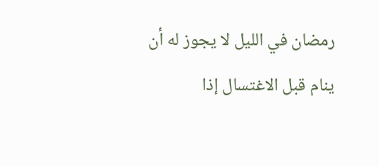رمضان في الليل لا يجوز له أن ينام قبل الاغتسال إذا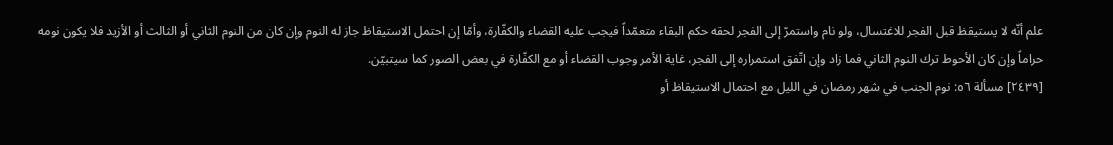علم أنّه لا يستيقظ قبل الفجر للاغتسال، ولو نام واستمرّ إلى الفجر لحقه حكم البقاء متعمّداً فيجب عليه القضاء والكفّارة، وأمّا إن احتمل الاستيقاظ جاز له النوم وإن كان من النوم الثاني أو الثالث أو الأزيد فلا يكون نومه حراماً وإن كان الأحوط ترك النوم الثاني فما زاد وإن اتّفق استمراره إلى الفجر، غاية الأمر وجوب القضاء أو مع الكفّارة في بعض الصور كما سيتبيّن.
[٢٤٣٩] مسألة ٥٦: نوم الجنب في شهر رمضان في الليل مع احتمال الاستيقاظ أو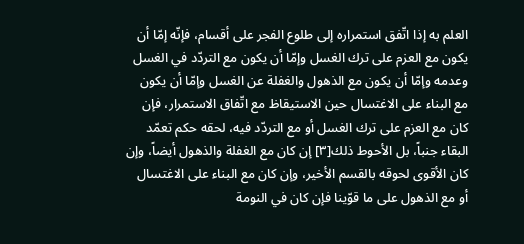العلم به إذا اتّفق استمراره إلى طلوع الفجر على أقسام، فإنّه إمّا أن يكون مع العزم على ترك الغسل وإمّا أن يكون مع التردّد في الغسل وعدمه وإمّا أن يكون مع الذهول والغفلة عن الغسل وإمّا أن يكون مع البناء على الاغتسال حين الاستيقاظ مع اتّفاق الاستمرار، فإن كان مع العزم على ترك الغسل أو مع التردّد فيه، لحقه حكم تعمّد البقاء جنباً، بل الأحوط ذلك[٣] إن كان مع الغفلة والذهول أيضاً، وإن كان الأقوى لحوقه بالقسم الأخير، وإن كان مع البناء على الاغتسال أو مع الذهول على ما قوّينا فإن كان في النومة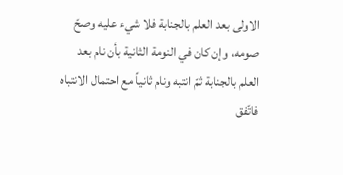الاولى بعد العلم بالجنابة فلا شيء عليه وصحّ صومه، وإن كان في النومة الثانية بأن نام بعد العلم بالجنابة ثمّ انتبه ونام ثانياً مع احتمال الانتباه فاتّفق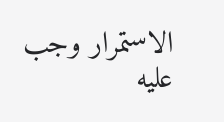الاستمرار وجب عليه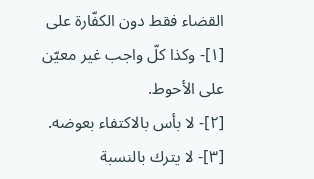القضاء فقط دون الكفّارة على
[١]- وكذا كلّ واجب غير معيّن على الأحوط.
[٢]- لا بأس بالاكتفاء بعوضه.
[٣]- لا يترك بالنسبة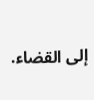إلى القضاء.